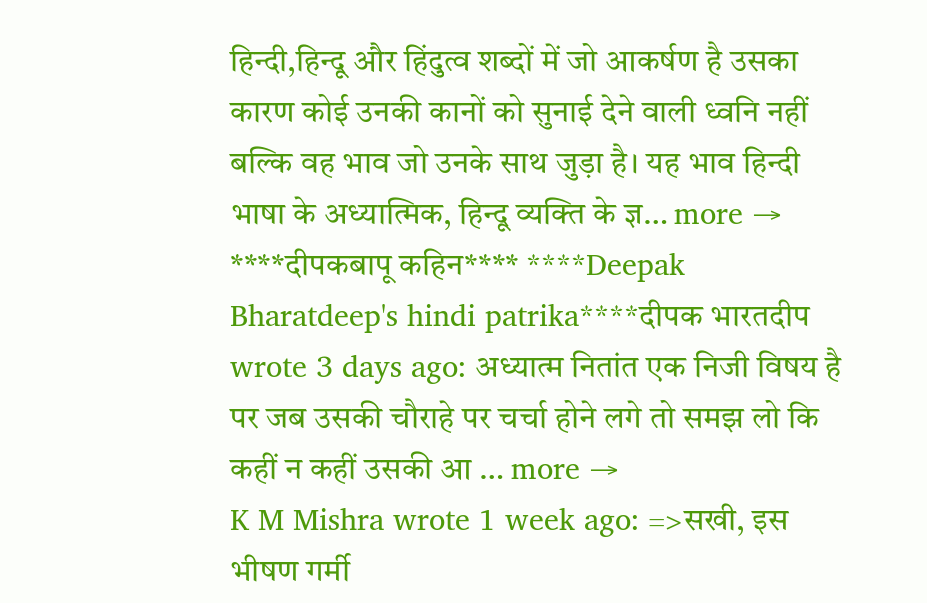हिन्दी,हिन्दू और हिंदुत्व शब्दों में जो आकर्षण है उसका कारण कोई उनकी कानों को सुनाई देने वाली ध्वनि नहीं बल्कि वह भाव जो उनके साथ जुड़ा है। यह भाव हिन्दी भाषा के अध्यात्मिक, हिन्दू व्यक्ति के ज्ञ… more →
****दीपकबापू कहिन**** ****Deepak Bharatdeep's hindi patrika****दीपक भारतदीप wrote 3 days ago: अध्यात्म नितांत एक निजी विषय है पर जब उसकी चौराहे पर चर्चा होने लगे तो समझ लो कि कहीं न कहीं उसकी आ … more →
K M Mishra wrote 1 week ago: =>सखी, इस भीषण गर्मी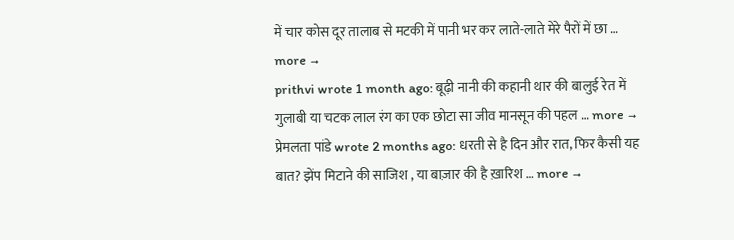में चार कोस दूर तालाब से मटकी में पानी भर कर लाते-लाते मेरे पैरों में छा … more →
prithvi wrote 1 month ago: बूढ़ी नानी की कहानी थार की बालुई रेत में गुलाबी या चटक लाल रंग का एक छोटा सा जीव मानसून की पहल … more →
प्रेमलता पांडे wrote 2 months ago: धरती से है दिन और रात, फिर कैसी यह बात? झेंप मिटाने की साजिश , या बाज़ार की है ख़ारिश … more →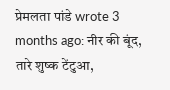प्रेमलता पांडे wrote 3 months ago: नीर की बूंद, तारे शुष्क टेंटुआ,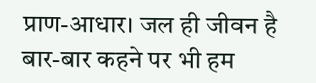प्राण-आधार। जल ही जीवन है बार-बार कहने पर भी हम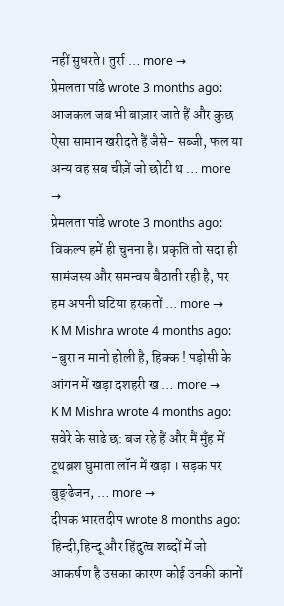नहीं सुधरते। तुर्रा … more →
प्रेमलता पांडे wrote 3 months ago: आजकल जब भी बाज़ार जाते हैं और कुछ ऐसा सामान खरीदते हैं जैसे- सब्जी, फल या अन्य वह सब चीज़ें जो छोटी थ … more →
प्रेमलता पांडे wrote 3 months ago: विकल्प हमें ही चुनना है। प्रकृति तो सदा ही सामंजस्य और समन्वय बैठाती रही है, पर हम अपनी घटिया हरकतों … more →
K M Mishra wrote 4 months ago: -बुरा न मानो होली है, हिक्क ! पड़ोसी के आंगन में खड़ा दशहरी ख … more →
K M Mishra wrote 4 months ago: सवेरे के साढे छ: बज रहे हैं और मैं मुँह में टूथब्रश घुमाता लॉन में खड़ा । सड़क पर बुङ्ढेजन, … more →
दीपक भारतदीप wrote 8 months ago: हिन्दी,हिन्दू और हिंदुत्व शब्दों में जो आकर्षण है उसका कारण कोई उनकी कानों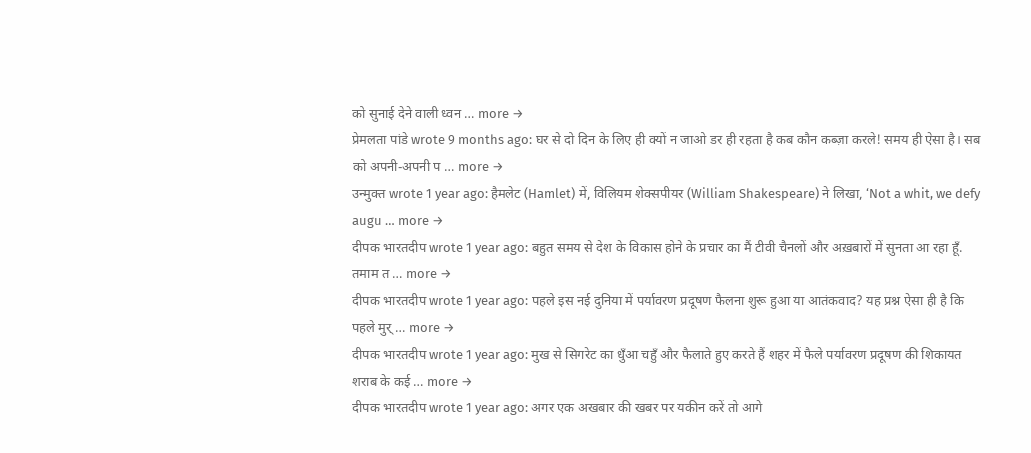को सुनाई देने वाली ध्वन … more →
प्रेमलता पांडे wrote 9 months ago: घर से दो दिन के लिए ही क्यों न जाओ डर ही रहता है कब कौन कब्ज़ा करले! समय ही ऐसा है। सब को अपनी-अपनी प … more →
उन्मुक्त wrote 1 year ago: हैमलेट (Hamlet) में, विलियम शेक्सपीयर (William Shakespeare) ने लिखा, ‘Not a whit, we defy augu … more →
दीपक भारतदीप wrote 1 year ago: बहुत समय से देश के विकास होने के प्रचार का मैं टीवी चैनलों और अख़बारों में सुनता आ रहा हूँ. तमाम त … more →
दीपक भारतदीप wrote 1 year ago: पहले इस नई दुनिया में पर्यावरण प्रदूषण फैलना शुरू हुआ या आतंकवाद? यह प्रश्न ऐसा ही है कि पहले मुर् … more →
दीपक भारतदीप wrote 1 year ago: मुख से सिगरेट का धुँआ चहुँ और फैलाते हुए करते हैं शहर में फैले पर्यावरण प्रदूषण की शिकायत शराब के कई … more →
दीपक भारतदीप wrote 1 year ago: अगर एक अखबार की खबर पर यकीन करें तो आगे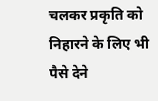चलकर प्रकृति को निहारने के लिए भी पैसे देने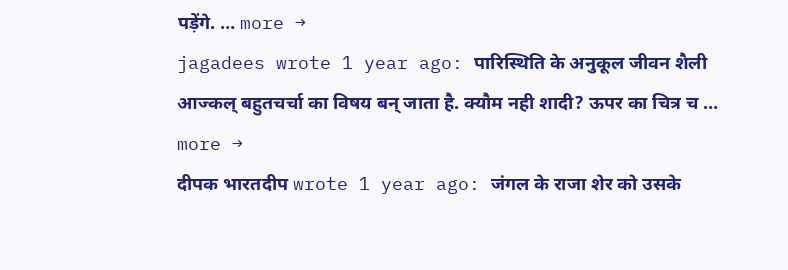पड़ेंगे. … more →
jagadees wrote 1 year ago: पारिस्थिति के अनुकूल जीवन शैली आज्कल् बहुतचर्चा का विषय बन् जाता है. क्यौम नही शादी? ऊपर का चित्र च … more →
दीपक भारतदीप wrote 1 year ago: जंगल के राजा शेर को उसके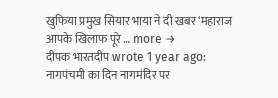खुफिया प्रमुख सियार भाया ने दी खबर ‘महाराज आपके खिलाफ पूरे … more →
दीपक भारतदीप wrote 1 year ago: नागपंचमी का दिन नागमंदिर पर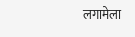लगामेला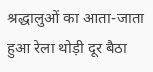श्रद्धालुओं का आता-जाता हुआ रेला थोड़ी दूर बैठा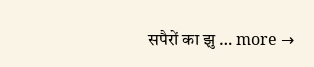सपैरों का झु … more →